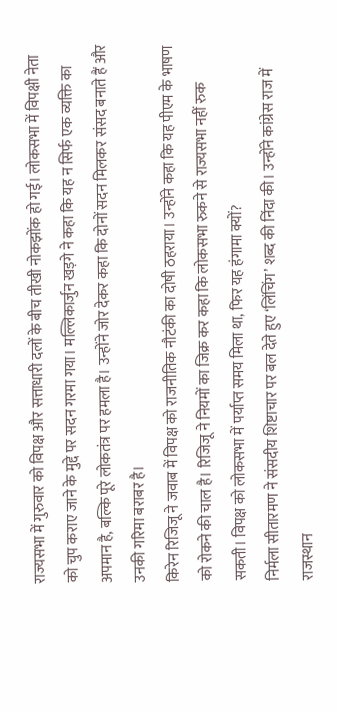राज्यसभा में गुरुवार को विपक्ष और सत्ताधारी दलों के बीच तीखी नोकझोंक हो गई। लोकसभा में विपक्षी नेता को चुप कराए जाने के मुद्दे पर सदन गरमा गया। मल्लिकार्जुन खड़गे ने कहा कि यह न सिर्फ एक व्यक्ति का अपमान है, बल्कि पूरे लोकतंत्र पर हमला है। उन्होंने जोर देकर कहा कि दोनों सदन मिलकर संसद बनाते हैं और उनकी गरिमा बराबर है।
किरेन रिजिजू ने जवाब में विपक्ष को राजनीतिक नौटंकी का दोषी ठहराया। उन्होंने कहा कि यह पीएम के भाषण को रोकने की चाल है। रिजिजू ने नियमों का जिक्र कर कहा कि लोकसभा रुकने से राज्यसभा नहीं रुक सकती। विपक्ष को लोकसभा में पर्याप्त समय मिला था, फिर यह हंगामा क्यों?
निर्मला सीतारमण ने संसदीय शिष्टाचार पर बल देते हुए ‘लिंचिंग’ शब्द की निंदा की। उन्होंने कांग्रेस राज में राजस्थान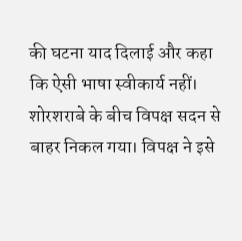की घटना याद दिलाई और कहा कि ऐसी भाषा स्वीकार्य नहीं।
शोरशराबे के बीच विपक्ष सदन से बाहर निकल गया। विपक्ष ने इसे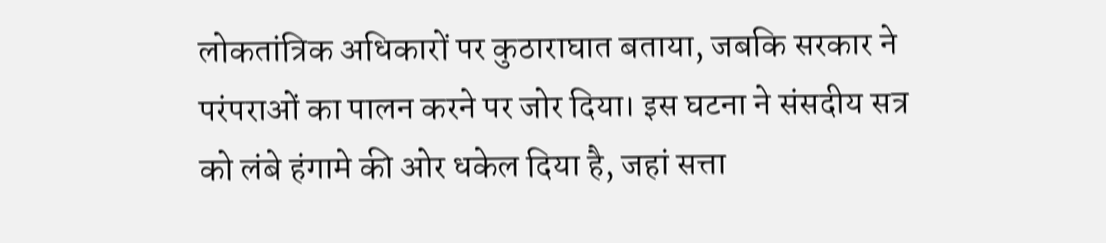लोकतांत्रिक अधिकारों पर कुठाराघात बताया, जबकि सरकार ने परंपराओं का पालन करने पर जोर दिया। इस घटना ने संसदीय सत्र को लंबे हंगामे की ओर धकेल दिया है, जहां सत्ता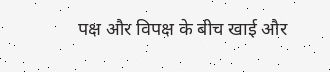पक्ष और विपक्ष के बीच खाई और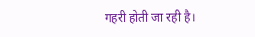गहरी होती जा रही है।